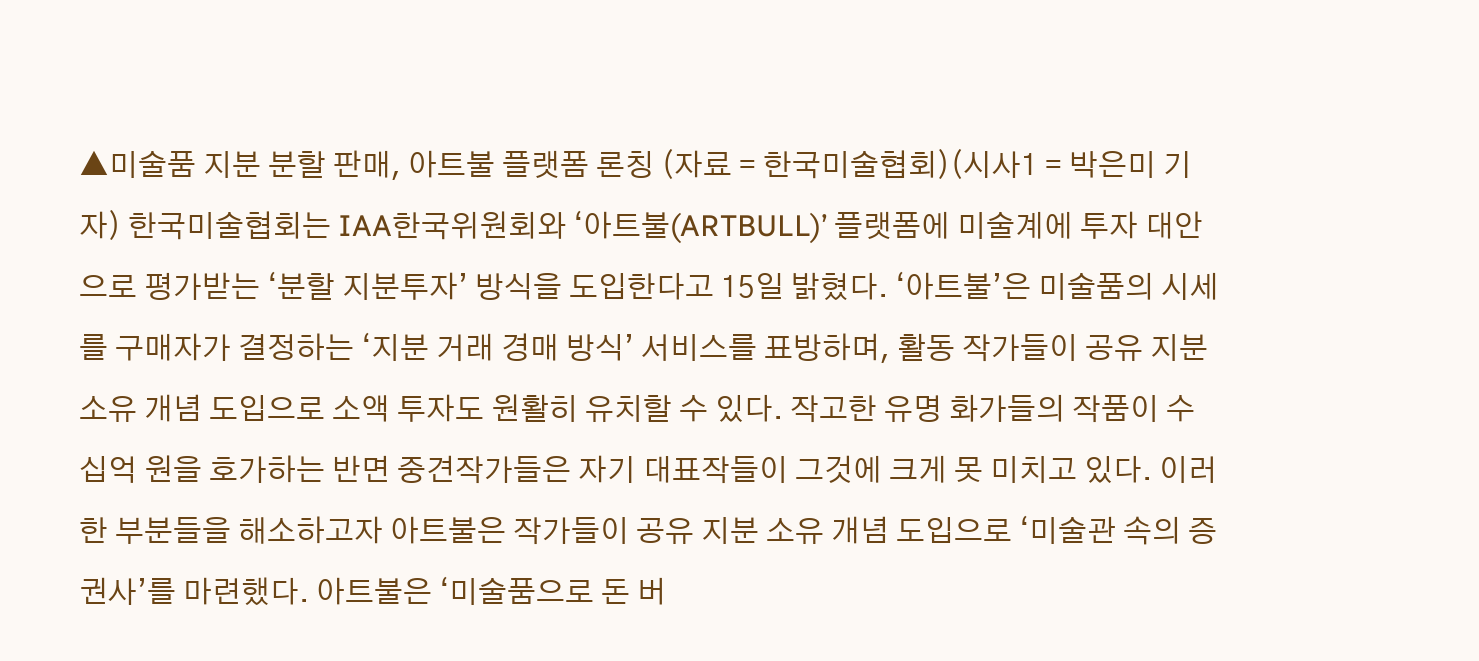▲미술품 지분 분할 판매, 아트불 플랫폼 론칭 (자료 = 한국미술협회)(시사1 = 박은미 기자) 한국미술협회는 IAA한국위원회와 ‘아트불(ARTBULL)’ 플랫폼에 미술계에 투자 대안으로 평가받는 ‘분할 지분투자’ 방식을 도입한다고 15일 밝혔다. ‘아트불’은 미술품의 시세를 구매자가 결정하는 ‘지분 거래 경매 방식’ 서비스를 표방하며, 활동 작가들이 공유 지분 소유 개념 도입으로 소액 투자도 원활히 유치할 수 있다. 작고한 유명 화가들의 작품이 수십억 원을 호가하는 반면 중견작가들은 자기 대표작들이 그것에 크게 못 미치고 있다. 이러한 부분들을 해소하고자 아트불은 작가들이 공유 지분 소유 개념 도입으로 ‘미술관 속의 증권사’를 마련했다. 아트불은 ‘미술품으로 돈 버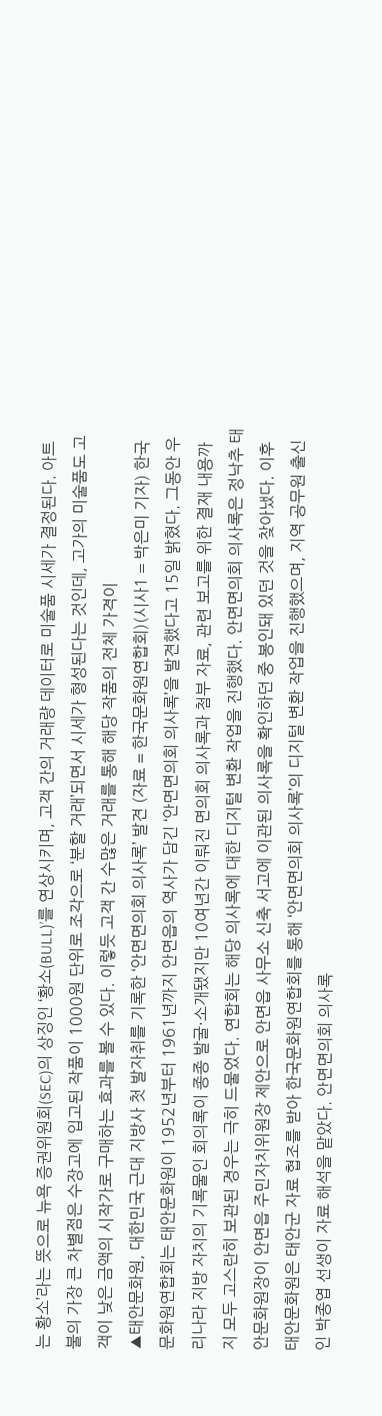는 황소’라는 뜻으로 뉴욕 증권위원회(SEC)의 상징인 ‘황소(BULL)’를 연상시키며, 고객 간의 거래량 데이터로 미술품 시세가 결정된다. 아트불의 가장 큰 차별점은 수장고에 입고된 작품이 1000원 단위로 조각으로 ‘분할 거래’되면서 시세가 형성된다는 것인데, 고가의 미술품도 고객이 낮은 금액의 시작가로 구매하는 효과를 볼 수 있다. 이렇듯 고객 간 수많은 거래를 통해 해당 작품의 전체 가격이
▲태안문화원, 대한민국 근대 지방사 첫 발자취를 기록한 ‘안면면의회 의사록’ 발견 (자료 = 한국문화원연합회)(시사1 = 박은미 기자) 한국문화원연합회는 태안문화원이 1952년부터 1961년까지 안면읍의 역사가 담긴 ‘안면면의회 의사록’을 발견했다고 15일 밝혔다. 그동안 우리나라 지방 자치의 기록물인 회의록이 종종 발굴·소개됐지만 10여년간 이뤄진 면의회 의사록과 첨부 자료, 관련 보고를 위한 결재 내용까지 모두 고스란히 보관된 경우는 극히 드물었다. 연합회는 해당 의사록에 대한 디지털 변환 작업을 진행했다. 안면면의회 의사록은 정낙추 태안문화원장이 안면읍 주민자치위원장 제안으로 안면읍 사무소 신축 서고에 이관된 의사록을 확인하던 중 봉인돼 있던 것을 찾아냈다. 이후 태안문화원은 태안군 자료 협조를 받아 한국문화원연합회를 통해 ‘안면면의회 의사록’의 디지털 변환 작업을 진행했으며, 지역 공무원 출신인 박종엽 선생이 자료 해석을 맡았다. 안면면의회 의사록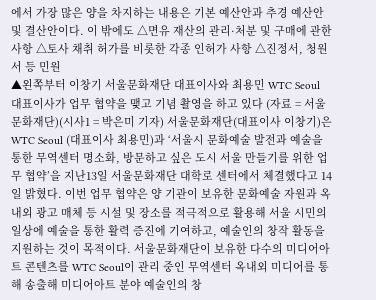에서 가장 많은 양을 차지하는 내용은 기본 예산안과 추경 예산안 및 결산안이다. 이 밖에도 △면유 재산의 관리·처분 및 구매에 관한 사항 △토사 채취 허가를 비롯한 각종 인허가 사항 △진정서, 청원서 등 민원
▲왼쪽부터 이창기 서울문화재단 대표이사와 최용민 WTC Seoul 대표이사가 업무 협약을 맺고 기념 촬영을 하고 있다 (자료 = 서울문화재단)(시사1 = 박은미 기자) 서울문화재단(대표이사 이창기)은 WTC Seoul (대표이사 최용민)과 ‘서울시 문화예술 발전과 예술을 통한 무역센터 명소화, 방문하고 싶은 도시 서울 만들기를 위한 업무 협약’을 지난13일 서울문화재단 대학로 센터에서 체결했다고 14일 밝혔다. 이번 업무 협약은 양 기관이 보유한 문화예술 자원과 옥내외 광고 매체 등 시설 및 장소를 적극적으로 활용해 서울 시민의 일상에 예술을 통한 활력 증진에 기여하고, 예술인의 창작 활동을 지원하는 것이 목적이다. 서울문화재단이 보유한 다수의 미디어아트 콘텐츠를 WTC Seoul이 관리 중인 무역센터 옥내외 미디어를 통해 송출해 미디어아트 분야 예술인의 창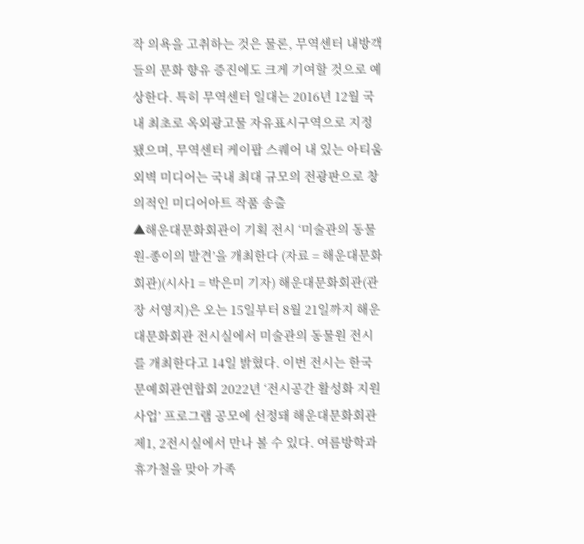작 의욕을 고취하는 것은 물론, 무역센터 내방객들의 문화 향유 증진에도 크게 기여할 것으로 예상한다. 특히 무역센터 일대는 2016년 12월 국내 최초로 옥외광고물 자유표시구역으로 지정됐으며, 무역센터 케이팝 스퀘어 내 있는 아티움 외벽 미디어는 국내 최대 규모의 전광판으로 창의적인 미디어아트 작품 송출
▲해운대문화회관이 기획 전시 ‘미술관의 동물원-종이의 발견’을 개최한다 (자료 = 해운대문화회관)(시사1 = 박은미 기자) 해운대문화회관(관장 서영지)은 오는 15일부터 8월 21일까지 해운대문화회관 전시실에서 미술관의 동물원 전시를 개최한다고 14일 밝혔다. 이번 전시는 한국문예회관연합회 2022년 ‘전시공간 활성화 지원 사업’ 프로그램 공모에 선정돼 해운대문화회관 제1, 2전시실에서 만나 볼 수 있다. 여름방학과 휴가철을 맞아 가족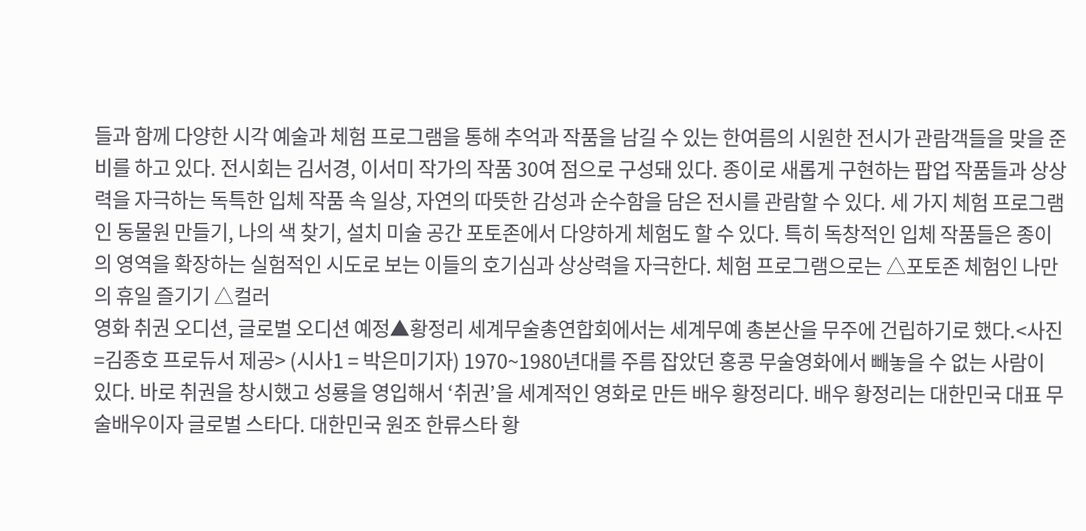들과 함께 다양한 시각 예술과 체험 프로그램을 통해 추억과 작품을 남길 수 있는 한여름의 시원한 전시가 관람객들을 맞을 준비를 하고 있다. 전시회는 김서경, 이서미 작가의 작품 30여 점으로 구성돼 있다. 종이로 새롭게 구현하는 팝업 작품들과 상상력을 자극하는 독특한 입체 작품 속 일상, 자연의 따뜻한 감성과 순수함을 담은 전시를 관람할 수 있다. 세 가지 체험 프로그램인 동물원 만들기, 나의 색 찾기, 설치 미술 공간 포토존에서 다양하게 체험도 할 수 있다. 특히 독창적인 입체 작품들은 종이의 영역을 확장하는 실험적인 시도로 보는 이들의 호기심과 상상력을 자극한다. 체험 프로그램으로는 △포토존 체험인 나만의 휴일 즐기기 △컬러
영화 취권 오디션, 글로벌 오디션 예정▲황정리 세계무술총연합회에서는 세계무예 총본산을 무주에 건립하기로 했다.<사진=김종호 프로듀서 제공> (시사1 = 박은미기자) 1970~1980년대를 주름 잡았던 홍콩 무술영화에서 빼놓을 수 없는 사람이 있다. 바로 취권을 창시했고 성룡을 영입해서 ‘취권’을 세계적인 영화로 만든 배우 황정리다. 배우 황정리는 대한민국 대표 무술배우이자 글로벌 스타다. 대한민국 원조 한류스타 황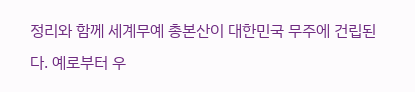정리와 함께 세계무예 총본산이 대한민국 무주에 건립된다. 예로부터 우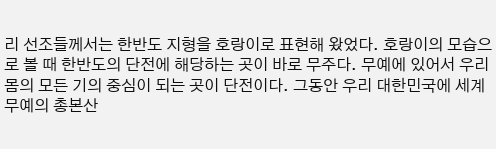리 선조들께서는 한반도 지형을 호랑이로 표현해 왔었다. 호랑이의 모습으로 볼 때 한반도의 단전에 해당하는 곳이 바로 무주다. 무예에 있어서 우리 몸의 모든 기의 중심이 되는 곳이 단전이다. 그동안 우리 대한민국에 세계무예의 총본산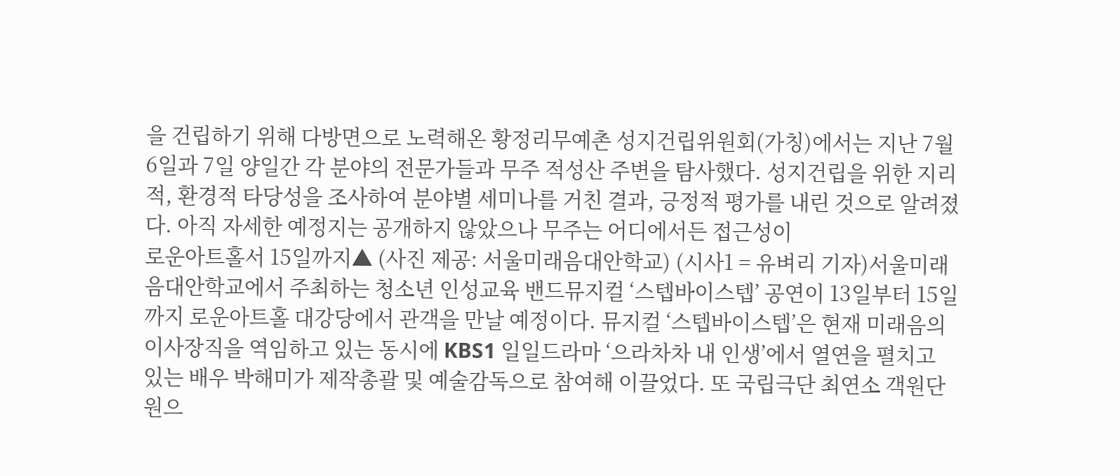을 건립하기 위해 다방면으로 노력해온 황정리무예촌 성지건립위원회(가칭)에서는 지난 7월 6일과 7일 양일간 각 분야의 전문가들과 무주 적성산 주변을 탐사했다. 성지건립을 위한 지리적, 환경적 타당성을 조사하여 분야별 세미나를 거친 결과, 긍정적 평가를 내린 것으로 알려졌다. 아직 자세한 예정지는 공개하지 않았으나 무주는 어디에서든 접근성이
로운아트홀서 15일까지▲ (사진 제공: 서울미래음대안학교) (시사1 = 유벼리 기자)서울미래음대안학교에서 주최하는 청소년 인성교육 밴드뮤지컬 ‘스텝바이스텝’ 공연이 13일부터 15일까지 로운아트홀 대강당에서 관객을 만날 예정이다. 뮤지컬 ‘스텝바이스텝’은 현재 미래음의 이사장직을 역임하고 있는 동시에 KBS1 일일드라마 ‘으라차차 내 인생’에서 열연을 펼치고 있는 배우 박해미가 제작총괄 및 예술감독으로 참여해 이끌었다. 또 국립극단 최연소 객원단원으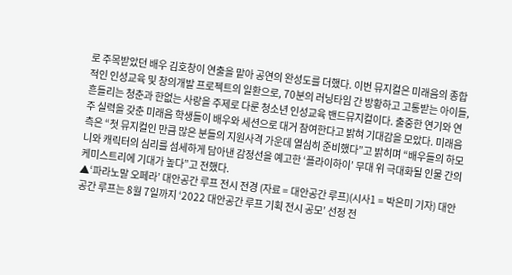로 주목받았던 배우 김호창이 연출을 맡아 공연의 완성도를 더했다. 이번 뮤지컬은 미래음의 종합적인 인성교육 및 창의개발 프로젝트의 일환으로, 70분의 러닝타임 간 방황하고 고통받는 아이들, 흔들리는 청춘과 한없는 사랑을 주제로 다룬 청소년 인성교육 밴드뮤지컬이다. 출중한 연기와 연주 실력을 갖춘 미래음 학생들이 배우와 세션으로 대거 참여한다고 밝혀 기대감을 모았다. 미래음 측은 “첫 뮤지컬인 만큼 많은 분들의 지원사격 가운데 열심히 준비했다”고 밝히며 “배우들의 하모니와 캐릭터의 심리를 섬세하게 담아낸 감정선을 예고한 ‘플라이하이’ 무대 위 극대화될 인물 간의 케미스트리에 기대가 높다”고 전했다.
▲‘파라노말 오페라’ 대안공간 루프 전시 전경 (자료 = 대안공간 루프)(시사1 = 박은미 기자) 대안공간 루프는 8월 7일까지 ‘2022 대안공간 루프 기획 전시 공모’ 선정 전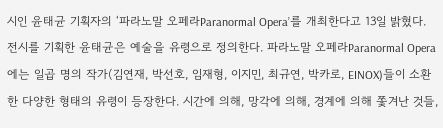시인 윤태균 기획자의 ‘파라노말 오페라Paranormal Opera’를 개최한다고 13일 밝혔다. 전시를 기획한 윤태균은 예술을 유령으로 정의한다. 파라노말 오페라Paranormal Opera에는 일곱 명의 작가(김연재, 박선호, 임재형, 이지민, 최규연, 박카로, EINOX)들이 소환한 다양한 형태의 유령이 등장한다. 시간에 의해, 망각에 의해, 경계에 의해 쫓겨난 것들,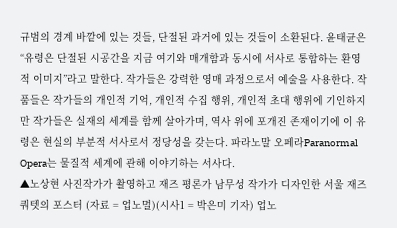규범의 경계 바깥에 있는 것들, 단절된 과거에 있는 것들이 소환된다. 윤태균은 “유령은 단절된 시공간을 지금 여기와 매개함과 동시에 서사로 통합하는 환영적 이미지”라고 말한다. 작가들은 강력한 영매 과정으로서 예술을 사용한다. 작품들은 작가들의 개인적 기억, 개인적 수집 행위, 개인적 초대 행위에 기인하지만 작가들은 실재의 세계를 함께 살아가며, 역사 위에 포개진 존재이기에 이 유령은 현실의 부분적 서사로서 정당성을 갖는다. 파라노말 오페라Paranormal Opera는 물질적 세계에 관해 이야기하는 서사다.
▲노상현 사진작가가 촬영하고 재즈 평론가 남무성 작가가 디자인한 서울 재즈 쿼텟의 포스터 (자료 = 업노멀)(시사1 = 박은미 기자) 업노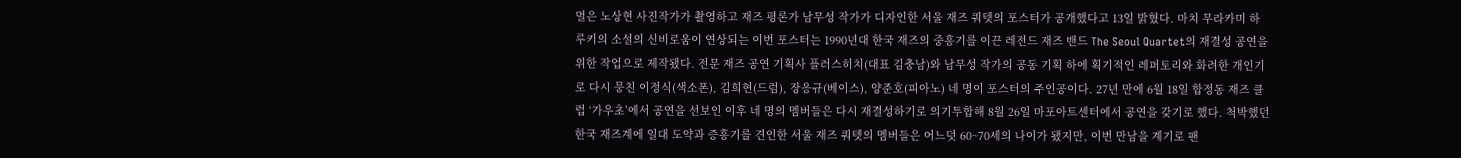멀은 노상현 사진작가가 촬영하고 재즈 평론가 남무성 작가가 디자인한 서울 재즈 쿼텟의 포스터가 공개했다고 13일 밝혔다. 마치 무라카미 하루키의 소설의 신비로움이 연상되는 이번 포스터는 1990년대 한국 재즈의 중흥기를 이끈 레전드 재즈 밴드 The Seoul Quartet의 재결성 공연을 위한 작업으로 제작됐다. 전문 재즈 공연 기획사 플러스히치(대표 김충남)와 남무성 작가의 공동 기획 하에 획기적인 레퍼토리와 화려한 개인기로 다시 뭉친 이정식(색소폰), 김희현(드럼), 장응규(베이스), 양준호(피아노) 네 명이 포스터의 주인공이다. 27년 만에 6월 18일 합정동 재즈 클럽 ‘가우초’에서 공연을 선보인 이후 네 명의 멤버들은 다시 재결성하기로 의기투합해 8월 26일 마포아트센터에서 공연을 갖기로 했다. 척박했던 한국 재즈계에 일대 도약과 증흥기를 견인한 서울 재즈 쿼텟의 멤버들은 어느덧 60~70세의 나이가 됐지만, 이번 만남을 계기로 팬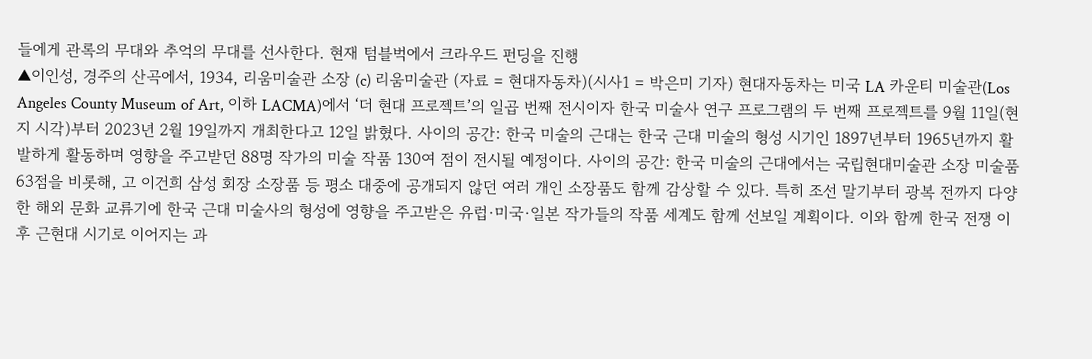들에게 관록의 무대와 추억의 무대를 선사한다. 현재 텀블벅에서 크라우드 펀딩을 진행
▲이인성, 경주의 산곡에서, 1934, 리움미술관 소장 (c) 리움미술관 (자료 = 현대자동차)(시사1 = 박은미 기자) 현대자동차는 미국 LA 카운티 미술관(Los Angeles County Museum of Art, 이하 LACMA)에서 ‘더 현대 프로젝트’의 일곱 번째 전시이자 한국 미술사 연구 프로그램의 두 번째 프로젝트를 9월 11일(현지 시각)부터 2023년 2월 19일까지 개최한다고 12일 밝혔다. 사이의 공간: 한국 미술의 근대는 한국 근대 미술의 형성 시기인 1897년부터 1965년까지 활발하게 활동하며 영향을 주고받던 88명 작가의 미술 작품 130여 점이 전시될 예정이다. 사이의 공간: 한국 미술의 근대에서는 국립현대미술관 소장 미술품 63점을 비롯해, 고 이건희 삼성 회장 소장품 등 평소 대중에 공개되지 않던 여러 개인 소장품도 함께 감상할 수 있다. 특히 조선 말기부터 광복 전까지 다양한 해외 문화 교류기에 한국 근대 미술사의 형성에 영향을 주고받은 유럽·미국·일본 작가들의 작품 세계도 함께 선보일 계획이다. 이와 함께 한국 전쟁 이후 근현대 시기로 이어지는 과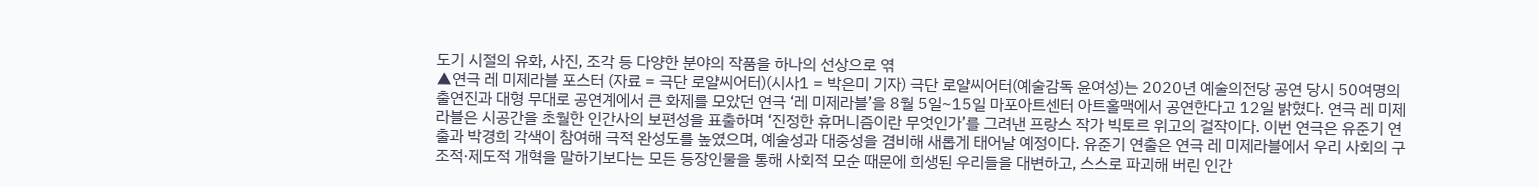도기 시절의 유화, 사진, 조각 등 다양한 분야의 작품을 하나의 선상으로 엮
▲연극 레 미제라블 포스터 (자료 = 극단 로얄씨어터)(시사1 = 박은미 기자) 극단 로얄씨어터(예술감독 윤여성)는 2020년 예술의전당 공연 당시 50여명의 출연진과 대형 무대로 공연계에서 큰 화제를 모았던 연극 ‘레 미제라블’을 8월 5일~15일 마포아트센터 아트홀맥에서 공연한다고 12일 밝혔다. 연극 레 미제라블은 시공간을 초월한 인간사의 보편성을 표출하며 ‘진정한 휴머니즘이란 무엇인가’를 그려낸 프랑스 작가 빅토르 위고의 걸작이다. 이번 연극은 유준기 연출과 박경희 각색이 참여해 극적 완성도를 높였으며, 예술성과 대중성을 겸비해 새롭게 태어날 예정이다. 유준기 연출은 연극 레 미제라블에서 우리 사회의 구조적·제도적 개혁을 말하기보다는 모든 등장인물을 통해 사회적 모순 때문에 희생된 우리들을 대변하고, 스스로 파괴해 버린 인간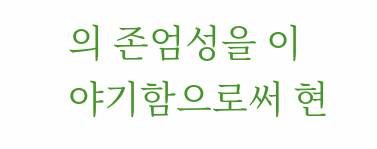의 존엄성을 이야기함으로써 현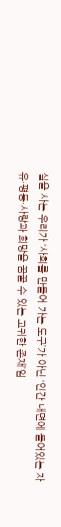실을 사는 우리가 ‘사회를 만들어 가는 도구’가 아닌 ‘인간 내면에 들어있는 자유·평등·사랑과 희망을 꿈꿀 수 있는 고귀한 존재’임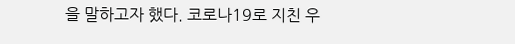을 말하고자 했다. 코로나19로 지친 우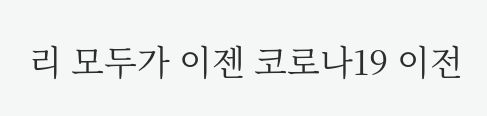리 모두가 이젠 코로나19 이전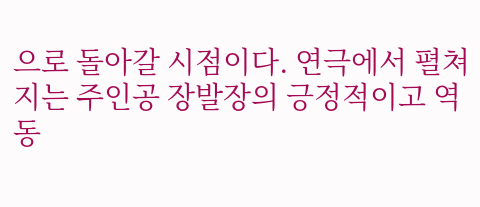으로 돌아갈 시점이다. 연극에서 펼쳐지는 주인공 장발장의 긍정적이고 역동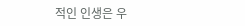적인 인생은 우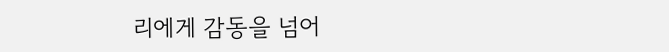리에게 감동을 넘어